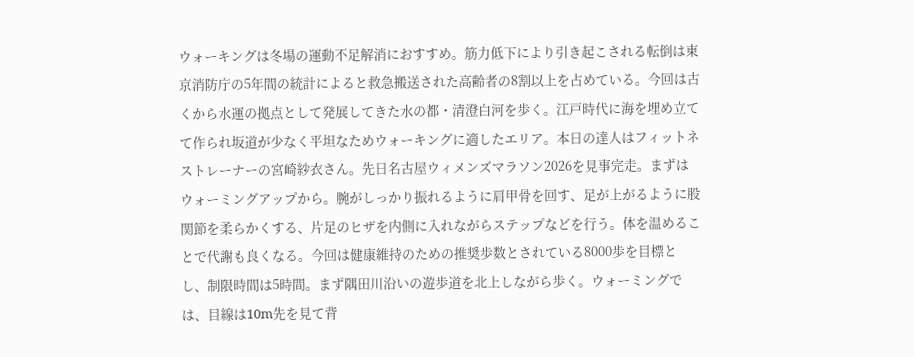ウォーキングは冬場の運動不足解消におすすめ。筋力低下により引き起こされる転倒は東京消防庁の5年間の統計によると救急搬送された高齢者の8割以上を占めている。今回は古くから水運の拠点として発展してきた水の都・清澄白河を歩く。江戸時代に海を埋め立てて作られ坂道が少なく平坦なためウォーキングに適したエリア。本日の達人はフィットネストレーナーの宮崎紗衣さん。先日名古屋ウィメンズマラソン2026を見事完走。まずはウォーミングアップから。腕がしっかり振れるように肩甲骨を回す、足が上がるように股関節を柔らかくする、片足のヒザを内側に入れながらステップなどを行う。体を温めることで代謝も良くなる。今回は健康維持のための推奨歩数とされている8000歩を目標とし、制限時間は5時間。まず隅田川沿いの遊歩道を北上しながら歩く。ウォーミングでは、目線は10m先を見て背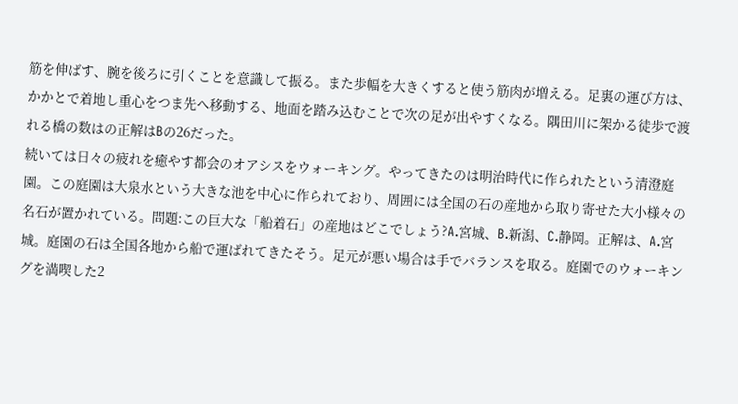筋を伸ばす、腕を後ろに引くことを意識して振る。また歩幅を大きくすると使う筋肉が増える。足裏の運び方は、かかとで着地し重心をつま先へ移動する、地面を踏み込むことで次の足が出やすくなる。隅田川に架かる徒歩で渡れる橋の数はの正解はBの26だった。
続いては日々の疲れを癒やす都会のオアシスをウォーキング。やってきたのは明治時代に作られたという清澄庭園。この庭園は大泉水という大きな池を中心に作られており、周囲には全国の石の産地から取り寄せた大小様々の名石が置かれている。問題:この巨大な「船着石」の産地はどこでしょう?A.宮城、B.新潟、C.静岡。正解は、A.宮城。庭園の石は全国各地から船で運ばれてきたそう。足元が悪い場合は手でバランスを取る。庭園でのウォーキングを満喫した2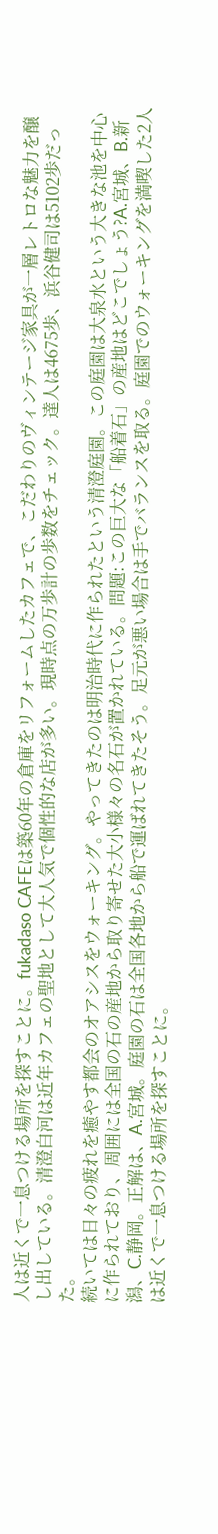人は近くで一息つける場所を探すことに。fukadaso CAFEは築60年の倉庫をリフォームしたカフェで、こだわりのヴィンテージ家具が一層レトロな魅力を醸し出している。清澄白河は近年カフェの聖地として大人気で個性的な店が多い。現時点の万歩計の歩数をチェック。達人は4675歩、浜谷健司は5102歩だった。
続いては日々の疲れを癒やす都会のオアシスをウォーキング。やってきたのは明治時代に作られたという清澄庭園。この庭園は大泉水という大きな池を中心に作られており、周囲には全国の石の産地から取り寄せた大小様々の名石が置かれている。問題:この巨大な「船着石」の産地はどこでしょう?A.宮城、B.新潟、C.静岡。正解は、A.宮城。庭園の石は全国各地から船で運ばれてきたそう。足元が悪い場合は手でバランスを取る。庭園でのウォーキングを満喫した2人は近くで一息つける場所を探すことに。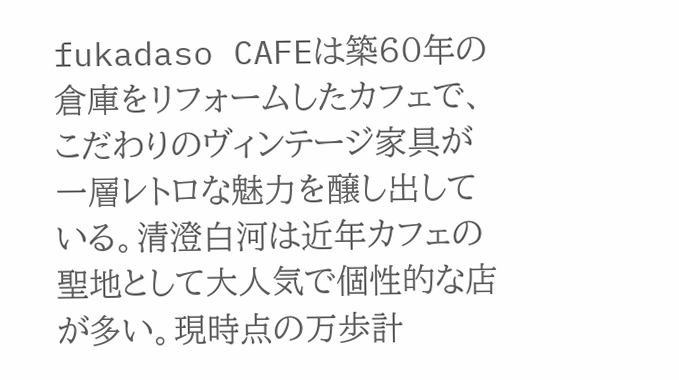fukadaso CAFEは築60年の倉庫をリフォームしたカフェで、こだわりのヴィンテージ家具が一層レトロな魅力を醸し出している。清澄白河は近年カフェの聖地として大人気で個性的な店が多い。現時点の万歩計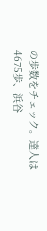の歩数をチェック。達人は4675歩、浜谷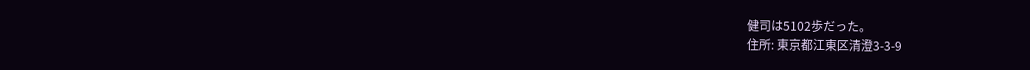健司は5102歩だった。
住所: 東京都江東区清澄3-3-9